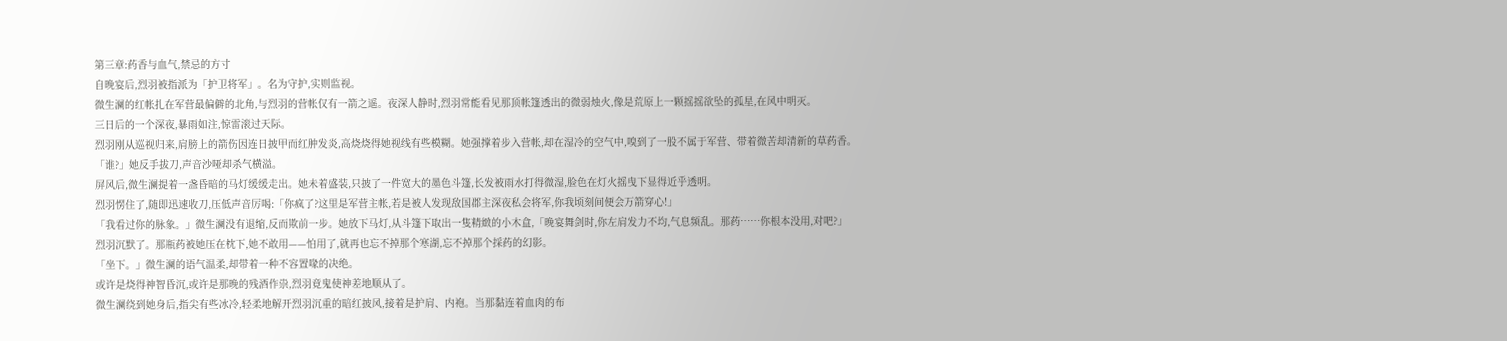第三章:药香与血气,禁忌的方寸
自晚宴后,烈羽被指派为「护卫将军」。名为守护,实则监视。
微生澜的红帐扎在军营最偏僻的北角,与烈羽的营帐仅有一箭之遥。夜深人静时,烈羽常能看见那顶帐篷透出的微弱烛火,像是荒原上一颗摇摇欲坠的孤星,在风中明灭。
三日后的一个深夜,暴雨如注,惊雷滚过天际。
烈羽刚从巡视归来,肩膀上的箭伤因连日披甲而红肿发炎,高烧烧得她视线有些模糊。她强撑着步入营帐,却在湿冷的空气中,嗅到了一股不属于军营、带着微苦却清新的草药香。
「谁?」她反手拔刀,声音沙哑却杀气横溢。
屏风后,微生澜提着一盏昏暗的马灯缓缓走出。她未着盛装,只披了一件宽大的墨色斗篷,长发被雨水打得微湿,脸色在灯火摇曳下显得近乎透明。
烈羽愣住了,随即迅速收刀,压低声音厉喝:「你疯了?这里是军营主帐,若是被人发现敌国郡主深夜私会将军,你我顷刻间便会万箭穿心!」
「我看过你的脉象。」微生澜没有退缩,反而欺前一步。她放下马灯,从斗篷下取出一隻精緻的小木盒,「晚宴舞剑时,你左肩发力不均,气息频乱。那药……你根本没用,对吧?」
烈羽沉默了。那瓶药被她压在枕下,她不敢用——怕用了,就再也忘不掉那个寒湖,忘不掉那个採药的幻影。
「坐下。」微生澜的语气温柔,却带着一种不容置喙的决绝。
或许是烧得神智昏沉,或许是那晚的残酒作祟,烈羽竟鬼使神差地顺从了。
微生澜绕到她身后,指尖有些冰冷,轻柔地解开烈羽沉重的暗红披风,接着是护肩、内袍。当那黏连着血肉的布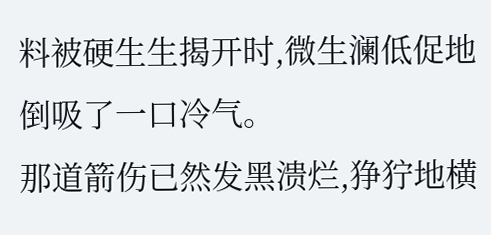料被硬生生揭开时,微生澜低促地倒吸了一口冷气。
那道箭伤已然发黑溃烂,狰狞地横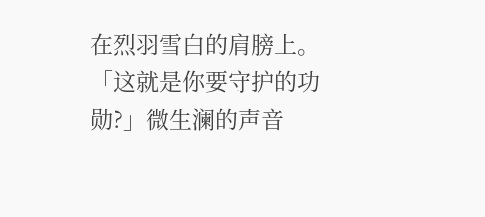在烈羽雪白的肩膀上。
「这就是你要守护的功勋?」微生澜的声音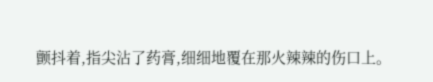颤抖着,指尖沾了药膏,细细地覆在那火辣辣的伤口上。